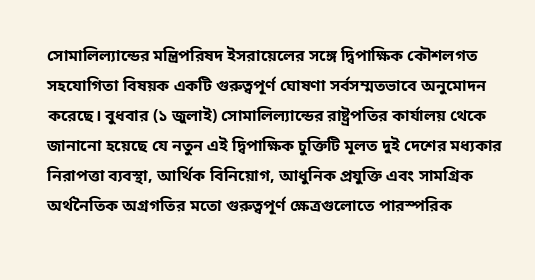সোমালিল্যান্ডের মন্ত্রিপরিষদ ইসরায়েলের সঙ্গে দ্বিপাক্ষিক কৌশলগত সহযোগিতা বিষয়ক একটি গুরুত্বপূর্ণ ঘোষণা সর্বসম্মতভাবে অনুমোদন করেছে। বুধবার (১ জুলাই) সোমালিল্যান্ডের রাষ্ট্রপতির কার্যালয় থেকে জানানো হয়েছে যে নতুন এই দ্বিপাক্ষিক চুক্তিটি মূলত দুই দেশের মধ্যকার নিরাপত্তা ব্যবস্থা, আর্থিক বিনিয়োগ, আধুনিক প্রযুক্তি এবং সামগ্রিক অর্থনৈতিক অগ্রগতির মতো গুরুত্বপূর্ণ ক্ষেত্রগুলোতে পারস্পরিক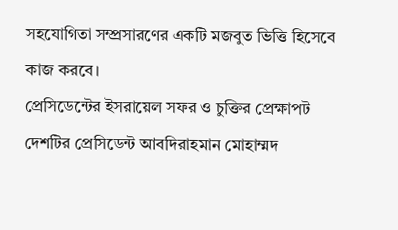সহযোগিতা সম্প্রসারণের একটি মজবুত ভিত্তি হিসেবে কাজ করবে।
প্রেসিডেন্টের ইসরায়েল সফর ও চুক্তির প্রেক্ষাপট
দেশটির প্রেসিডেন্ট আবদিরাহমান মোহাম্মদ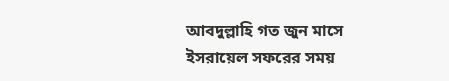আবদুল্লাহি গত জুন মাসে ইসরায়েল সফরের সময়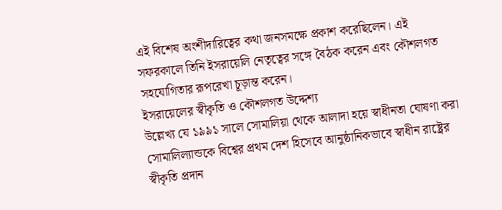এই বিশেষ অংশীদারিত্বের কথা জনসমক্ষে প্রকাশ করেছিলেন। এই সফরকালে তিনি ইসরায়েলি নেতৃত্বের সঙ্গে বৈঠক করেন এবং কৌশলগত সহযোগিতার রূপরেখা চূড়ান্ত করেন।
ইসরায়েলের স্বীকৃতি ও কৌশলগত উদ্দেশ্য
উল্লেখ্য যে ১৯৯১ সালে সোমালিয়া থেকে আলাদা হয়ে স্বাধীনতা ঘোষণা করা সোমালিল্যান্ডকে বিশ্বের প্রথম দেশ হিসেবে আনুষ্ঠানিকভাবে স্বাধীন রাষ্ট্রের স্বীকৃতি প্রদান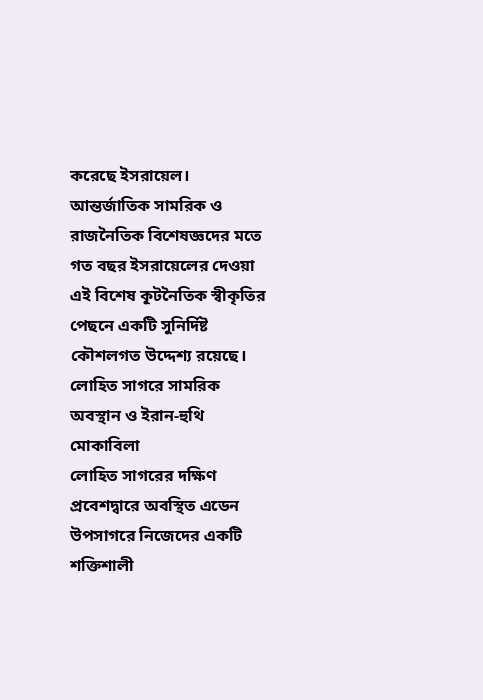করেছে ইসরায়েল। আন্তর্জাতিক সামরিক ও রাজনৈতিক বিশেষজ্ঞদের মতে গত বছর ইসরায়েলের দেওয়া এই বিশেষ কূটনৈতিক স্বীকৃতির পেছনে একটি সুনির্দিষ্ট কৌশলগত উদ্দেশ্য রয়েছে।
লোহিত সাগরে সামরিক অবস্থান ও ইরান-হুথি মোকাবিলা
লোহিত সাগরের দক্ষিণ প্রবেশদ্বারে অবস্থিত এডেন উপসাগরে নিজেদের একটি শক্তিশালী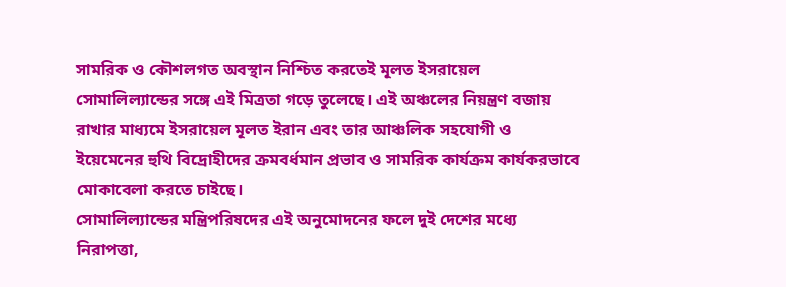সামরিক ও কৌশলগত অবস্থান নিশ্চিত করতেই মূলত ইসরায়েল সোমালিল্যান্ডের সঙ্গে এই মিত্রতা গড়ে তুলেছে। এই অঞ্চলের নিয়ন্ত্রণ বজায় রাখার মাধ্যমে ইসরায়েল মূলত ইরান এবং তার আঞ্চলিক সহযোগী ও ইয়েমেনের হুথি বিদ্রোহীদের ক্রমবর্ধমান প্রভাব ও সামরিক কার্যক্রম কার্যকরভাবে মোকাবেলা করতে চাইছে।
সোমালিল্যান্ডের মন্ত্রিপরিষদের এই অনুমোদনের ফলে দুই দেশের মধ্যে নিরাপত্তা,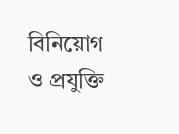বিনিয়োগ ও প্রযুক্তি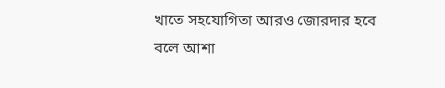খাতে সহযোগিতা আরও জোরদার হবে বলে আশা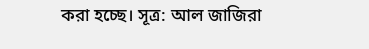করা হচ্ছে। সূত্র: আল জাজিরা